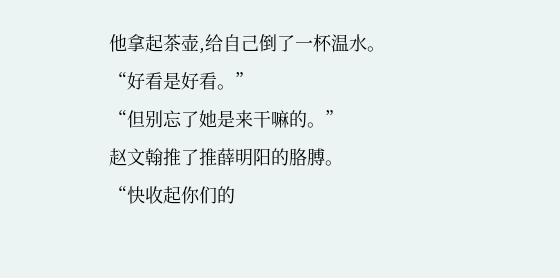他拿起茶壶,给自己倒了一杯温水。
“好看是好看。”
“但别忘了她是来干嘛的。”
赵文翰推了推薛明阳的胳膊。
“快收起你们的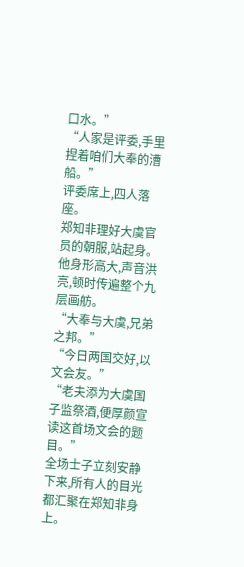口水。”
“人家是评委,手里捏着咱们大奉的漕船。”
评委席上,四人落座。
郑知非理好大虞官员的朝服,站起身。
他身形高大,声音洪亮,顿时传遍整个九层画舫。
“大奉与大虞,兄弟之邦。”
“今日两国交好,以文会友。”
“老夫添为大虞国子监祭酒,便厚颜宣读这首场文会的题目。”
全场士子立刻安静下来,所有人的目光都汇聚在郑知非身上。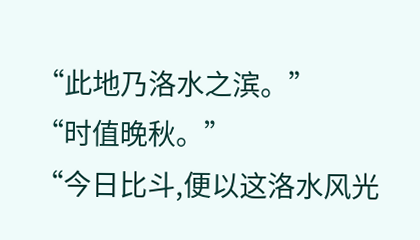“此地乃洛水之滨。”
“时值晚秋。”
“今日比斗,便以这洛水风光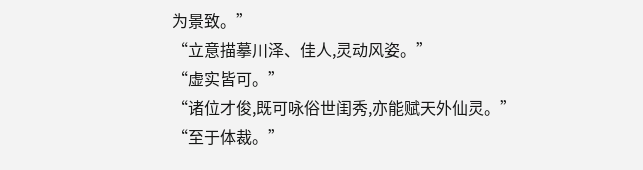为景致。”
“立意描摹川泽、佳人,灵动风姿。”
“虚实皆可。”
“诸位才俊,既可咏俗世闺秀,亦能赋天外仙灵。”
“至于体裁。”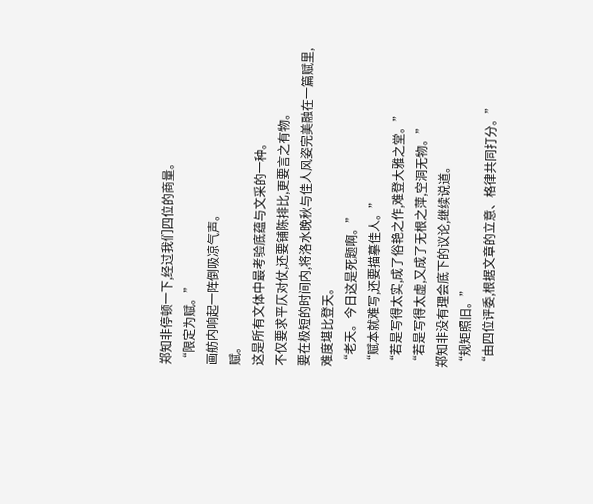郑知非停顿一下,经过我们四位的商量。
“限定为赋。”
画舫内响起一阵倒吸凉气声。
赋。
这是所有文体中最考验底蕴与文采的一种。
不仅要求平仄对仗,还要铺陈排比,更要言之有物。
要在极短的时间内,将洛水晚秋与佳人风姿完美融在一篇赋里,难度堪比登天。
“老天。今日这是死题啊。”
“赋本就难写,还要描摹佳人。”
“若是写得太实,成了俗艳之作,难登大雅之堂。”
“若是写得太虚,又成了无根之萍,空洞无物。”
郑知非没有理会底下的议论,继续说道。
“规矩照旧。”
“由四位评委,根据文章的立意、格律共同打分。”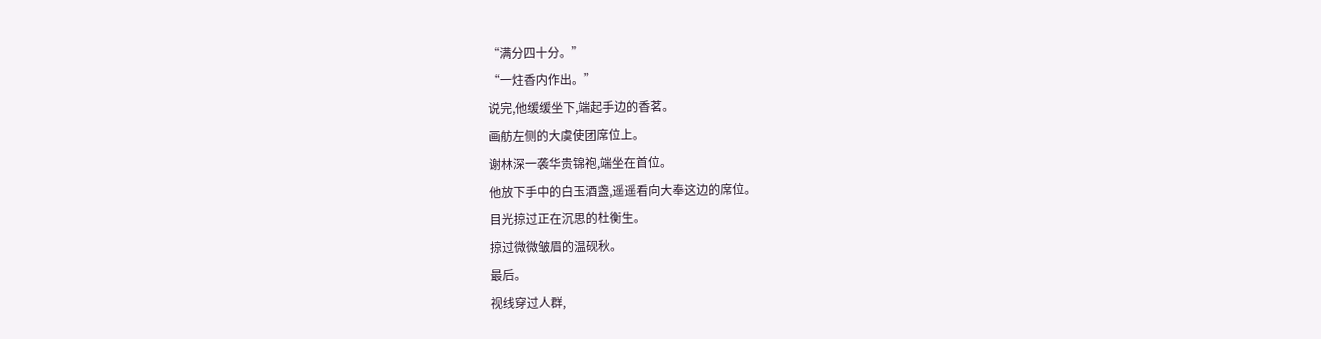“满分四十分。”
“一炷香内作出。”
说完,他缓缓坐下,端起手边的香茗。
画舫左侧的大虞使团席位上。
谢林深一袭华贵锦袍,端坐在首位。
他放下手中的白玉酒盏,遥遥看向大奉这边的席位。
目光掠过正在沉思的杜衡生。
掠过微微皱眉的温砚秋。
最后。
视线穿过人群,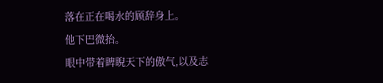落在正在喝水的顾辞身上。
他下巴微抬。
眼中带着睥睨天下的傲气,以及志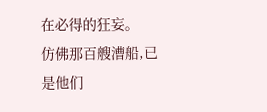在必得的狂妄。
仿佛那百艘漕船,已是他们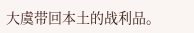大虞带回本土的战利品。